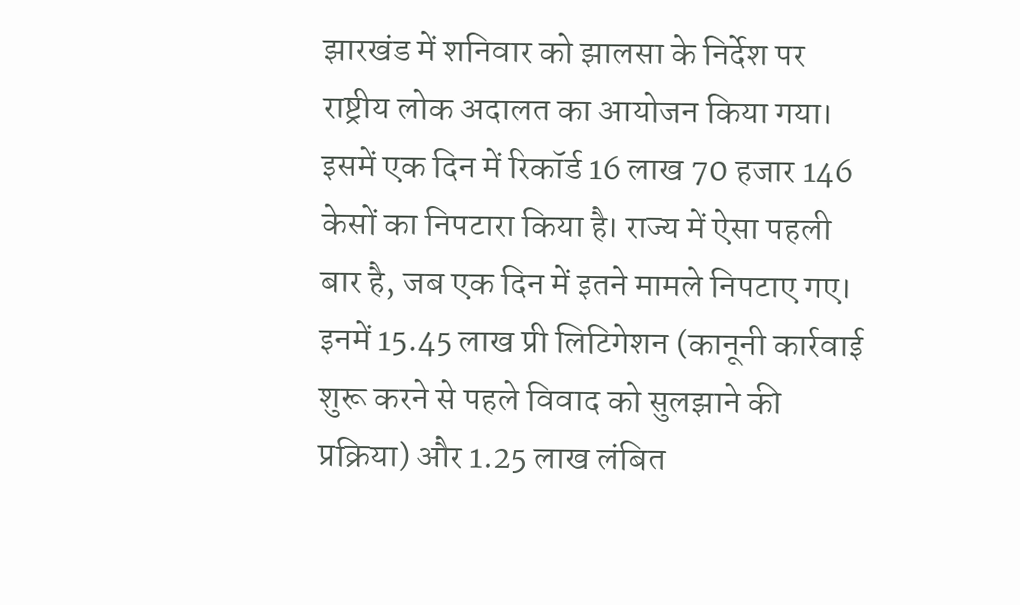झारखंड में शनिवार को झालसा के निर्देश पर राष्ट्रीय लोक अदालत का आयोजन किया गया। इसमें एक दिन में रिकॉर्ड 16 लाख 70 हजार 146 केसों का निपटारा किया है। राज्य में ऐसा पहली बार है, जब एक दिन में इतने मामले निपटाए गए। इनमें 15.45 लाख प्री लिटिगेशन (कानूनी कार्रवाई शुरू करने से पहले विवाद को सुलझाने की प्रक्रिया) और 1.25 लाख लंबित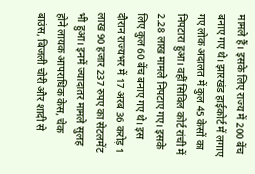मामले हैं। इसके लिए राज्य में 200 बेंच बनाए गए थे। झारखंड हाईकोर्ट में लगाए गए लोक अदालत में कुल 45 केसों का निपटारा हुआ। वहीं सिविल कोर्ट रांची में 2.28 लाख मामले निपटाए गए। इसके लिए कुल 60 बेंच बनाए गए थे। इस दौरान राज्यभर में 17 अरब 36 करोड़ 1 लाख 90 हजार 237 रुपए का सेटलमेंट भी हुआ। इनमें ज्यादातर मामले सुलह होने लायक आपराधिक केस, चेक बाउंस, बिजली चोरी और शादी से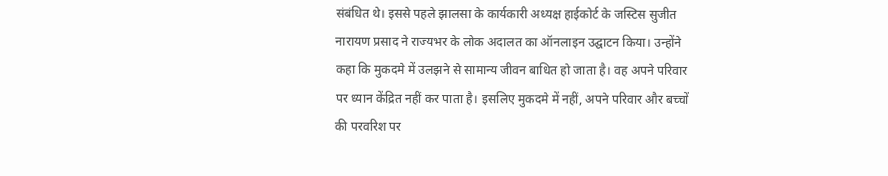संबंधित थे। इससे पहले झालसा के कार्यकारी अध्यक्ष हाईकोर्ट के जस्टिस सुजीत नारायण प्रसाद ने राज्यभर के लोक अदालत का ऑनलाइन उद्घाटन किया। उन्होंने कहा कि मुकदमे में उलझने से सामान्य जीवन बाधित हो जाता है। वह अपने परिवार पर ध्यान केंद्रित नहीं कर पाता है। इसलिए मुकदमे में नहीं, अपने परिवार और बच्चों की परवरिश पर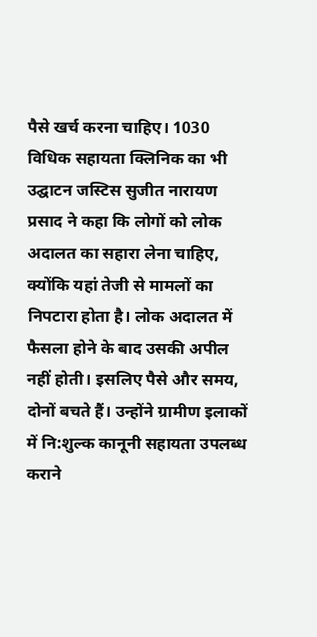पैसे खर्च करना चाहिए। 1030 विधिक सहायता क्लिनिक का भी उद्घाटन जस्टिस सुजीत नारायण प्रसाद ने कहा कि लोगों को लोक अदालत का सहारा लेना चाहिए, क्योंकि यहां तेजी से मामलों का निपटारा होता है। लोक अदालत में फैसला होने के बाद उसकी अपील नहीं होती। इसलिए पैसे और समय, दोनों बचते हैं। उन्होंने ग्रामीण इलाकों में नि:शुल्क कानूनी सहायता उपलब्ध कराने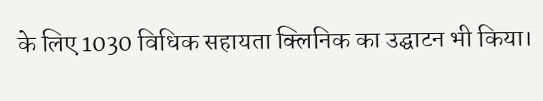के लिए 1030 विधिक सहायता क्लिनिक का उद्घाटन भी किया।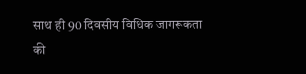साथ ही 90 दिवसीय विधिक जागरूकता की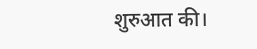शुरुआत की।